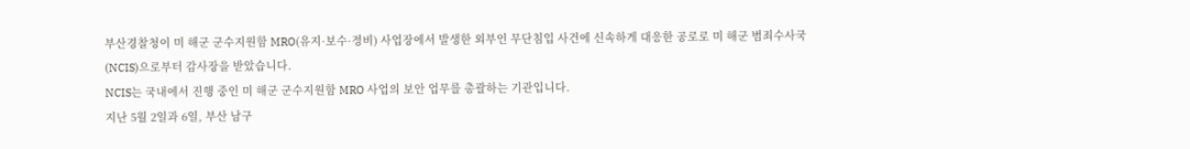부산경찰청이 미 해군 군수지원함 MRO(유지·보수·정비) 사업장에서 발생한 외부인 무단침입 사건에 신속하게 대응한 공로로 미 해군 범죄수사국(NCIS)으로부터 감사장을 받았습니다.
NCIS는 국내에서 진행 중인 미 해군 군수지원함 MRO 사업의 보안 업무를 총괄하는 기관입니다.
지난 5월 2일과 6일, 부산 남구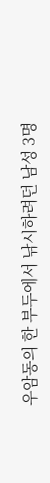우암동의 한 부두에서 낚시하려던 남성 3명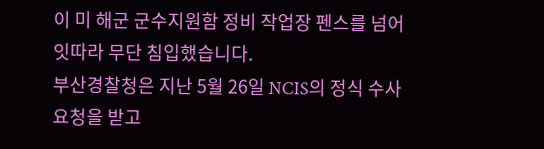이 미 해군 군수지원함 정비 작업장 펜스를 넘어 잇따라 무단 침입했습니다.
부산경찰청은 지난 5월 26일 NCIS의 정식 수사 요청을 받고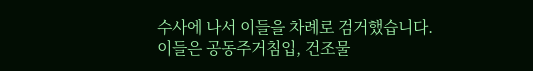수사에 나서 이들을 차례로 검거했습니다.
이들은 공동주거침입, 건조물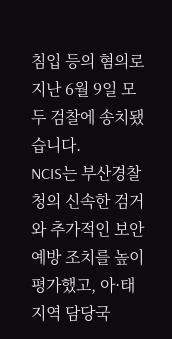침입 등의 혐의로 지난 6월 9일 모두 검찰에 송치됐습니다.
NCIS는 부산경찰청의 신속한 검거와 추가적인 보안 예방 조치를 높이 평가했고, 아·태지역 담당국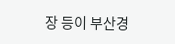장 등이 부산경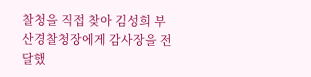찰청을 직접 찾아 김성희 부산경찰청장에게 감사장을 전달했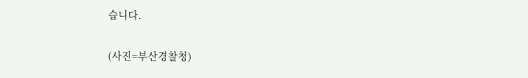습니다.

(사진=부산경찰청)